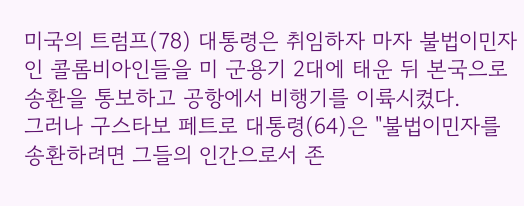미국의 트럼프(78) 대통령은 취임하자 마자 불법이민자인 콜롬비아인들을 미 군용기 2대에 태운 뒤 본국으로 송환을 통보하고 공항에서 비행기를 이륙시켰다.
그러나 구스타보 페트로 대통령(64)은 "불법이민자를 송환하려면 그들의 인간으로서 존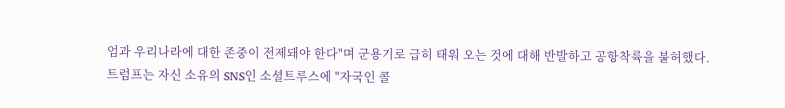엄과 우리나라에 대한 존중이 전제돼야 한다"며 군용기로 급히 태워 오는 것에 대해 반발하고 공항착륙을 불허했다.
트럼프는 자신 소유의 SNS인 소셜트루스에 "자국인 콜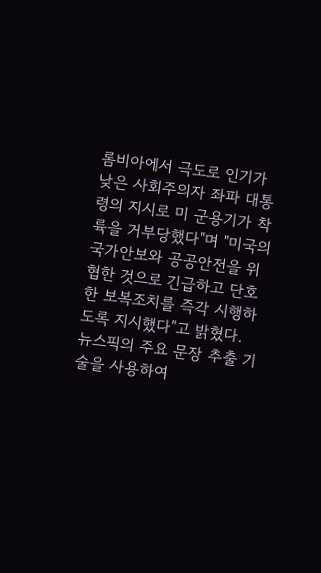롬비아에서 극도로 인기가 낮은 사회주의자 좌파 대통령의 지시로 미 군용기가 착륙을 거부당했다"며 "미국의 국가안보와 공공안전을 위협한 것으로 긴급하고 단호한 보복조치를 즉각 시행하도록 지시했다"고 밝혔다.
뉴스픽의 주요 문장 추출 기술을 사용하여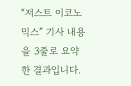“저스트 이코노믹스” 기사 내용을 3줄로 요약한 결과입니다.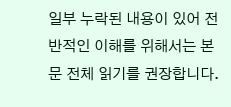일부 누락된 내용이 있어 전반적인 이해를 위해서는 본문 전체 읽기를 권장합니다.